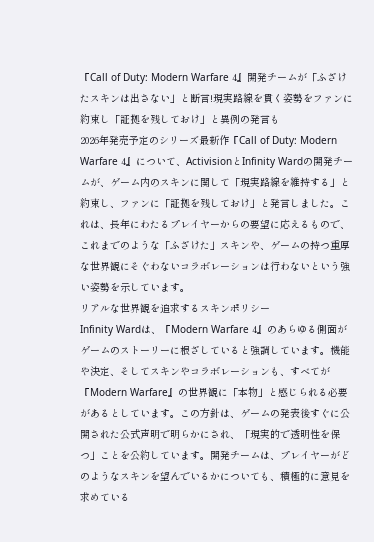『Call of Duty: Modern Warfare 4』開発チームが「ふざけたスキンは出さない」と断言!現実路線を貫く姿勢をファンに約束し「証拠を残しておけ」と異例の発言も
2026年発売予定のシリーズ最新作『Call of Duty: Modern Warfare 4』について、ActivisionとInfinity Wardの開発チームが、ゲーム内のスキンに関して「現実路線を維持する」と約束し、ファンに「証拠を残しておけ」と発言しました。これは、長年にわたるプレイヤーからの要望に応えるもので、これまでのような「ふざけた」スキンや、ゲームの持つ重厚な世界観にそぐわないコラボレーションは行わないという強い姿勢を示しています。
リアルな世界観を追求するスキンポリシー
Infinity Wardは、『Modern Warfare 4』のあらゆる側面がゲームのストーリーに根ざしていると強調しています。機能や決定、そしてスキンやコラボレーションも、すべてが『Modern Warfare』の世界観に「本物」と感じられる必要があるとしています。この方針は、ゲームの発表後すぐに公開された公式声明で明らかにされ、「現実的で透明性を保つ」ことを公約しています。開発チームは、プレイヤーがどのようなスキンを望んでいるかについても、積極的に意見を求めている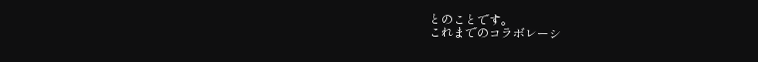とのことです。
これまでのコラボレーシ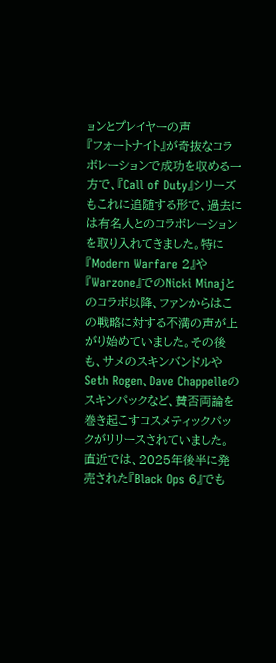ョンとプレイヤーの声
『フォートナイト』が奇抜なコラボレーションで成功を収める一方で、『Call of Duty』シリーズもこれに追随する形で、過去には有名人とのコラボレーションを取り入れてきました。特に『Modern Warfare 2』や『Warzone』でのNicki Minajとのコラボ以降、ファンからはこの戦略に対する不満の声が上がり始めていました。その後も、サメのスキンバンドルやSeth Rogen、Dave Chappelleのスキンパックなど、賛否両論を巻き起こすコスメティックパックがリリースされていました。直近では、2025年後半に発売された『Black Ops 6』でも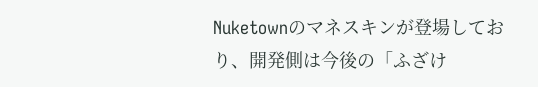Nuketownのマネスキンが登場しており、開発側は今後の「ふざけ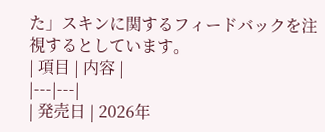た」スキンに関するフィードバックを注視するとしています。
| 項目 | 内容 |
|---|---|
| 発売日 | 2026年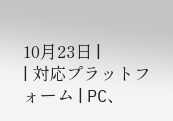10月23日 |
| 対応プラットフォーム | PC、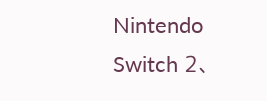Nintendo Switch 2、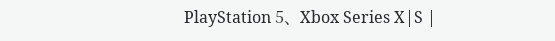PlayStation 5、Xbox Series X|S |